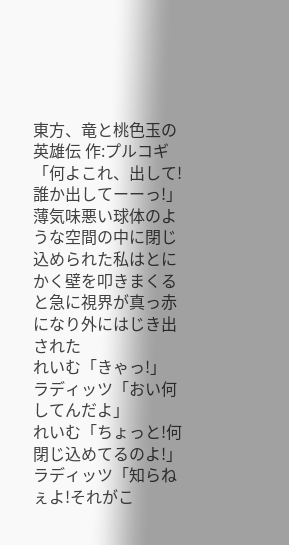東方、竜と桃色玉の英雄伝 作:プルコギ
「何よこれ、出して!誰か出してーーっ!」
薄気味悪い球体のような空間の中に閉じ込められた私はとにかく壁を叩きまくると急に視界が真っ赤になり外にはじき出された
れいむ「きゃっ!」
ラディッツ「おい何してんだよ」
れいむ「ちょっと!何閉じ込めてるのよ!」
ラディッツ「知らねぇよ!それがこ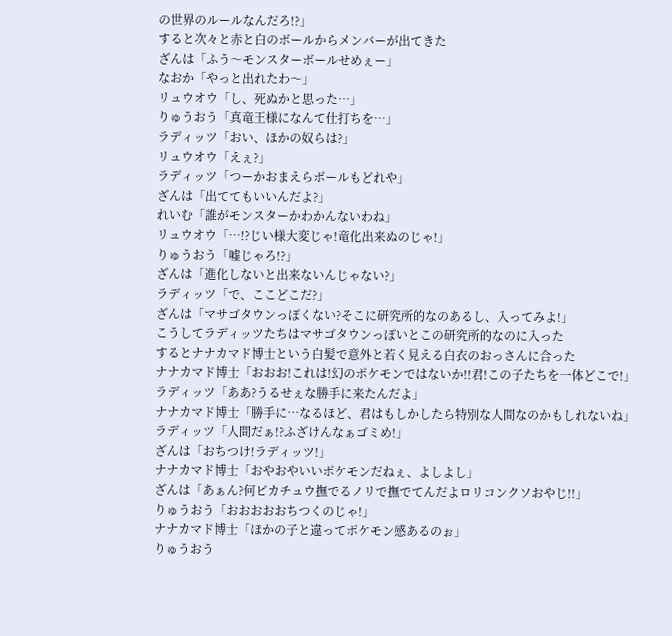の世界のルールなんだろ!?」
すると次々と赤と白のボールからメンバーが出てきた
ざんは「ふう〜モンスターボールせめぇー」
なおか「やっと出れたわ〜」
リュウオウ「し、死ぬかと思った…」
りゅうおう「真竜王様になんて仕打ちを…」
ラディッツ「おい、ほかの奴らは?」
リュウオウ「えぇ?」
ラディッツ「つーかおまえらボールもどれや」
ざんは「出ててもいいんだよ?」
れいむ「誰がモンスターかわかんないわね」
リュウオウ「…!?じい様大変じゃ!竜化出来ぬのじゃ!」
りゅうおう「嘘じゃろ!?」
ざんは「進化しないと出来ないんじゃない?」
ラディッツ「で、ここどこだ?」
ざんは「マサゴタウンっぽくない?そこに研究所的なのあるし、入ってみよ!」
こうしてラディッツたちはマサゴタウンっぽいとこの研究所的なのに入った
するとナナカマド博士という白髪で意外と若く見える白衣のおっさんに合った
ナナカマド博士「おおお!これは!幻のポケモンではないか!!君!この子たちを一体どこで!」
ラディッツ「ああ?うるせぇな勝手に来たんだよ」
ナナカマド博士「勝手に…なるほど、君はもしかしたら特別な人間なのかもしれないね」
ラディッツ「人間だぁ!?ふざけんなぁゴミめ!」
ざんは「おちつけ!ラディッツ!」
ナナカマド博士「おやおやいいポケモンだねぇ、よしよし」
ざんは「あぁん?何ピカチュウ撫でるノリで撫でてんだよロリコンクソおやじ!!」
りゅうおう「おおおおおちつくのじゃ!」
ナナカマド博士「ほかの子と違ってポケモン感あるのぉ」
りゅうおう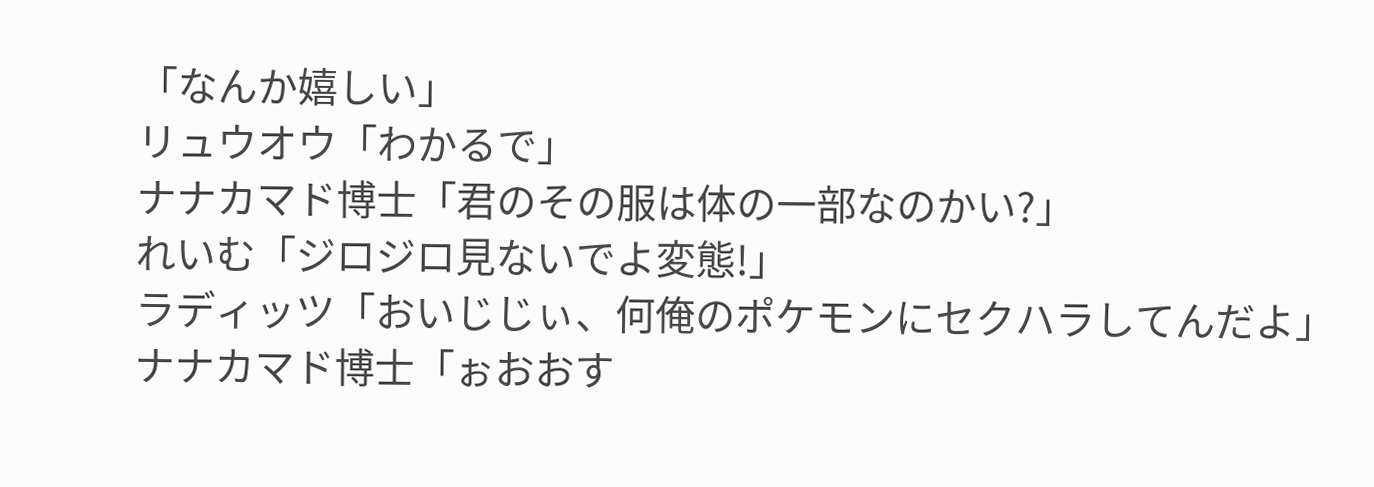「なんか嬉しい」
リュウオウ「わかるで」
ナナカマド博士「君のその服は体の一部なのかい?」
れいむ「ジロジロ見ないでよ変態!」
ラディッツ「おいじじぃ、何俺のポケモンにセクハラしてんだよ」
ナナカマド博士「ぉおおす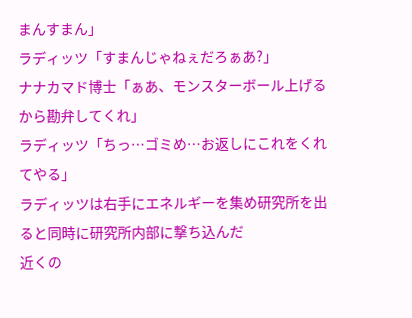まんすまん」
ラディッツ「すまんじゃねぇだろぁあ?」
ナナカマド博士「ぁあ、モンスターボール上げるから勘弁してくれ」
ラディッツ「ちっ…ゴミめ…お返しにこれをくれてやる」
ラディッツは右手にエネルギーを集め研究所を出ると同時に研究所内部に撃ち込んだ
近くの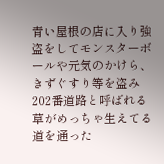青い屋根の店に入り強盗をしてモンスターボールや元気のかけら、きずぐすり等を盗み202番道路と呼ばれる草がめっちゃ生えてる道を通った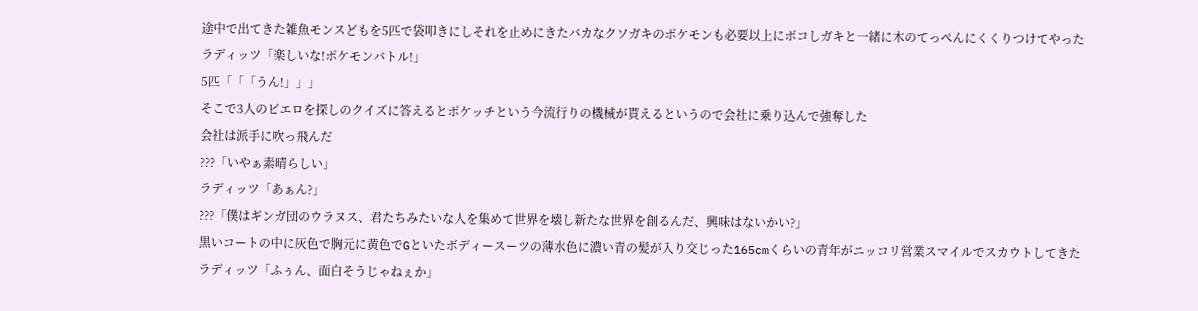途中で出てきた雑魚モンスどもを5匹で袋叩きにしそれを止めにきたバカなクソガキのポケモンも必要以上にボコしガキと一緒に木のてっぺんにくくりつけてやった
ラディッツ「楽しいな!ポケモンバトル!」
5匹「「「うん!」」」
そこで3人のピエロを探しのクイズに答えるとポケッチという今流行りの機械が貰えるというので会社に乗り込んで強奪した
会社は派手に吹っ飛んだ
???「いやぁ素晴らしい」
ラディッツ「あぁん?」
???「僕はギンガ団のウラヌス、君たちみたいな人を集めて世界を壊し新たな世界を創るんだ、興味はないかい?」
黒いコートの中に灰色で胸元に黄色でGといたボディースーツの薄水色に濃い青の髪が入り交じった165cmくらいの青年がニッコリ営業スマイルでスカウトしてきた
ラディッツ「ふぅん、面白そうじゃねぇか」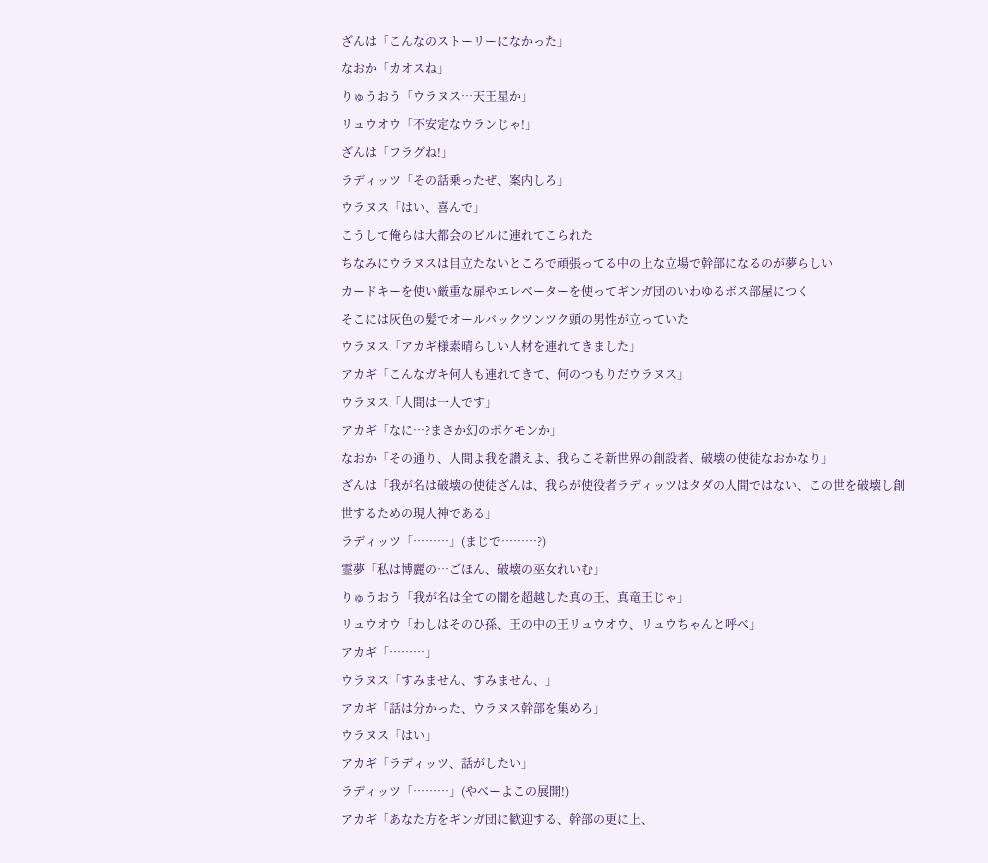ざんは「こんなのストーリーになかった」
なおか「カオスね」
りゅうおう「ウラヌス…天王星か」
リュウオウ「不安定なウランじゃ!」
ざんは「フラグね!」
ラディッツ「その話乗ったぜ、案内しろ」
ウラヌス「はい、喜んで」
こうして俺らは大都会のビルに連れてこられた
ちなみにウラヌスは目立たないところで頑張ってる中の上な立場で幹部になるのが夢らしい
カードキーを使い厳重な扉やエレベーターを使ってギンガ団のいわゆるボス部屋につく
そこには灰色の髪でオールバックツンツク頭の男性が立っていた
ウラヌス「アカギ様素晴らしい人材を連れてきました」
アカギ「こんなガキ何人も連れてきて、何のつもりだウラヌス」
ウラヌス「人間は一人です」
アカギ「なに…?まさか幻のポケモンか」
なおか「その通り、人間よ我を讃えよ、我らこそ新世界の創設者、破壊の使徒なおかなり」
ざんは「我が名は破壊の使徒ざんは、我らが使役者ラディッツはタダの人間ではない、この世を破壊し創世するための現人神である」
ラディッツ「………」(まじで………?)
霊夢「私は博麗の…ごほん、破壊の巫女れいむ」
りゅうおう「我が名は全ての闇を超越した真の王、真竜王じゃ」
リュウオウ「わしはそのひ孫、王の中の王リュウオウ、リュウちゃんと呼べ」
アカギ「………」
ウラヌス「すみません、すみません、」
アカギ「話は分かった、ウラヌス幹部を集めろ」
ウラヌス「はい」
アカギ「ラディッツ、話がしたい」
ラディッツ「………」(やべーよこの展開!)
アカギ「あなた方をギンガ団に歓迎する、幹部の更に上、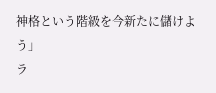神格という階級を今新たに儲けよう」
ラ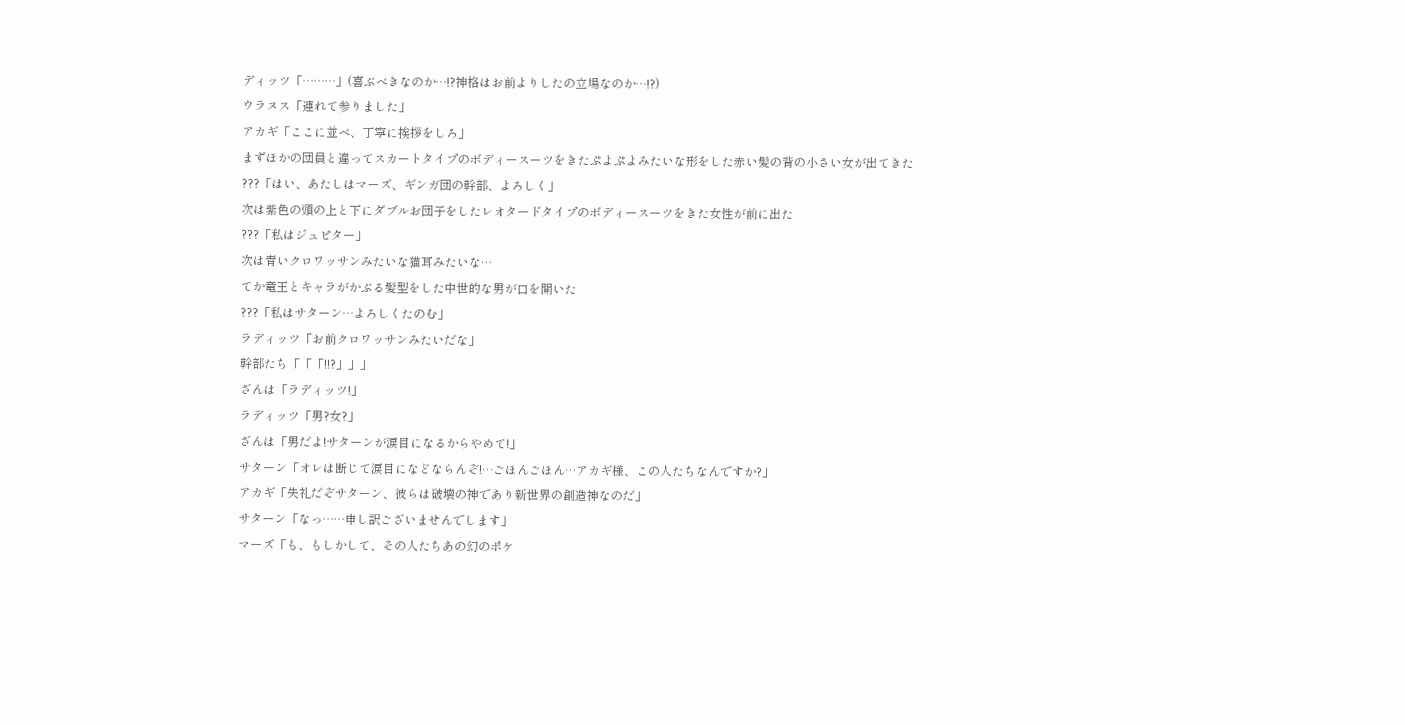ディッツ「………」(喜ぶべきなのか…!?神格はお前よりしたの立場なのか…!?)
ウラヌス「連れて参りました」
アカギ「ここに並べ、丁寧に挨拶をしろ」
まずほかの団員と違ってスカートタイプのボディースーツをきたぷよぷよみたいな形をした赤い髪の背の小さい女が出てきた
???「はい、あたしはマーズ、ギンガ団の幹部、よろしく」
次は紫色の頭の上と下にダブルお団子をしたレオタードタイプのボディースーツをきた女性が前に出た
???「私はジュピター」
次は青いクロワッサンみたいな猫耳みたいな…
てか竜王とキャラがかぶる髪型をした中世的な男が口を開いた
???「私はサターン…よろしくたのむ」
ラディッツ「お前クロワッサンみたいだな」
幹部たち「「「!!?」」」
ざんは「ラディッツ!」
ラディッツ「男?女?」
ざんは「男だよ!サターンが涙目になるからやめて!」
サターン「オレは断じて涙目になどならんぞ!…ごほんごほん…アカギ様、この人たちなんですか?」
アカギ「失礼だぞサターン、彼らは破壊の神であり新世界の創造神なのだ」
サターン「なっ……申し訳ございませんでします」
マーズ「も、もしかして、その人たちあの幻のポケ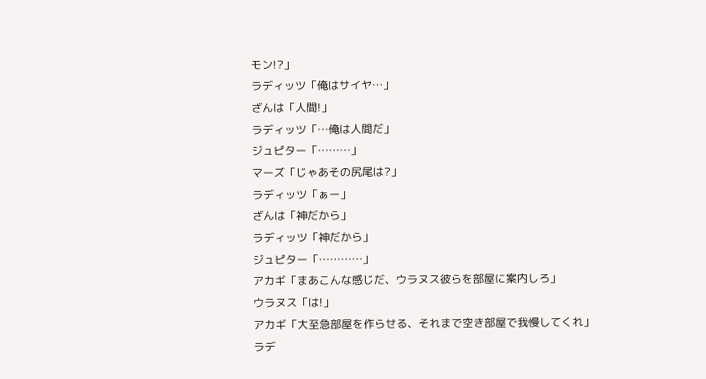モン!?」
ラディッツ「俺はサイヤ…」
ざんは「人間!」
ラディッツ「…俺は人間だ」
ジュピター「………」
マーズ「じゃあその尻尾は?」
ラディッツ「ぁー」
ざんは「神だから」
ラディッツ「神だから」
ジュピター「…………」
アカギ「まあこんな感じだ、ウラヌス彼らを部屋に案内しろ」
ウラヌス「は!」
アカギ「大至急部屋を作らせる、それまで空き部屋で我慢してくれ」
ラデ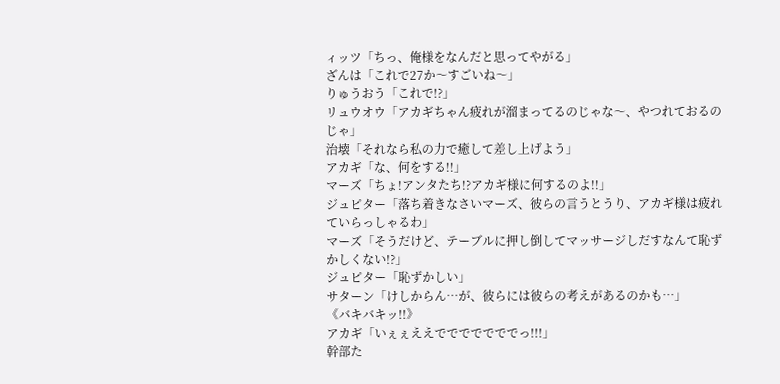ィッツ「ちっ、俺様をなんだと思ってやがる」
ざんは「これで27か〜すごいね〜」
りゅうおう「これで!?」
リュウオウ「アカギちゃん疲れが溜まってるのじゃな〜、やつれておるのじゃ」
治壊「それなら私の力で癒して差し上げよう」
アカギ「な、何をする!!」
マーズ「ちょ!アンタたち!?アカギ様に何するのよ!!」
ジュピター「落ち着きなさいマーズ、彼らの言うとうり、アカギ様は疲れていらっしゃるわ」
マーズ「そうだけど、テーブルに押し倒してマッサージしだすなんて恥ずかしくない!?」
ジュピター「恥ずかしい」
サターン「けしからん…が、彼らには彼らの考えがあるのかも…」
《バキバキッ!!》
アカギ「いぇぇええでででででででっ!!!」
幹部た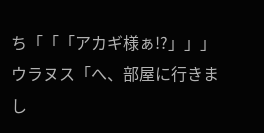ち「「「アカギ様ぁ!?」」」
ウラヌス「へ、部屋に行きまし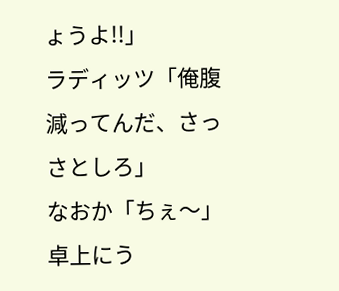ょうよ!!」
ラディッツ「俺腹減ってんだ、さっさとしろ」
なおか「ちぇ〜」
卓上にう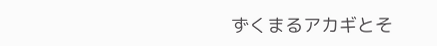ずくまるアカギとそ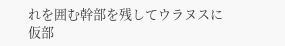れを囲む幹部を残してウラヌスに仮部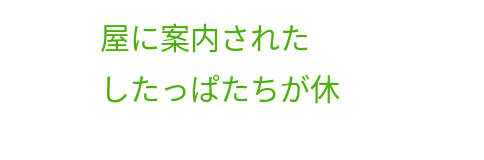屋に案内された
したっぱたちが休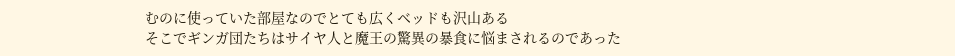むのに使っていた部屋なのでとても広くベッドも沢山ある
そこでギンガ団たちはサイヤ人と魔王の驚異の暴食に悩まされるのであった